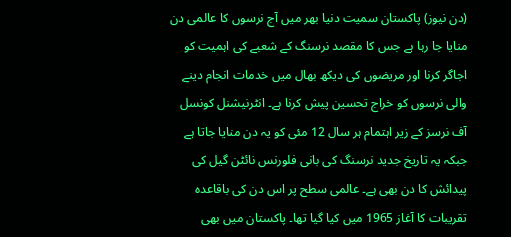(دن نیوز) پاکستان سمیت دنیا بھر میں آج نرسوں کا عالمی دن منایا جا رہا ہے جس کا مقصد نرسنگ کے شعبے کی اہمیت کو اجاگر کرنا اور مریضوں کی دیکھ بھال میں خدمات انجام دینے والی نرسوں کو خراج تحسین پیش کرنا ہے۔ انٹرنیشنل کونسل آف نرسز کے زیر اہتمام ہر سال 12 مئی کو یہ دن منایا جاتا ہے جبکہ یہ تاریخ جدید نرسنگ کی بانی فلورنس نائٹن گیل کی پیدائش کا دن بھی ہے۔ عالمی سطح پر اس دن کی باقاعدہ تقریبات کا آغاز 1965 میں کیا گیا تھا۔ پاکستان میں بھی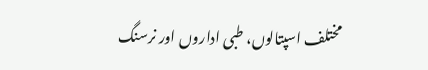مختلف اسپتالوں، طبی اداروں اور نرسنگ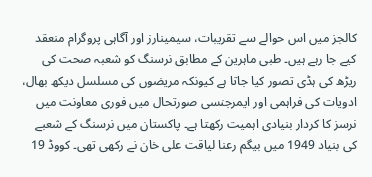کالجز میں اس حوالے سے تقریبات، سیمینارز اور آگاہی پروگرام منعقد کیے جا رہے ہیں۔ طبی ماہرین کے مطابق نرسنگ کو شعبہ صحت کی ریڑھ کی ہڈی تصور کیا جاتا ہے کیونکہ مریضوں کی مسلسل دیکھ بھال، ادویات کی فراہمی اور ایمرجنسی صورتحال میں فوری معاونت میں نرسز کا کردار بنیادی اہمیت رکھتا ہے۔ پاکستان میں نرسنگ کے شعبے کی بنیاد 1949 میں بیگم رعنا لیاقت علی خان نے رکھی تھی۔ کووڈ 19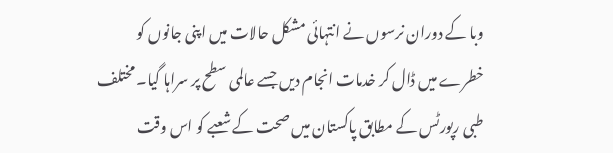وبا کے دوران نرسوں نے انتہائی مشکل حالات میں اپنی جانوں کو خطرے میں ڈال کر خدمات انجام دیں جسے عالمی سطح پر سراہا گیا۔ مختلف طبی رپورٹس کے مطابق پاکستان میں صحت کے شعبے کو اس وقت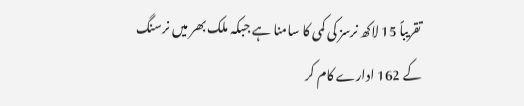تقریباً 15 لاکھ نرسز کی کمی کا سامنا ہے جبکہ ملک بھر میں نرسنگ کے 162 ادارے کام کر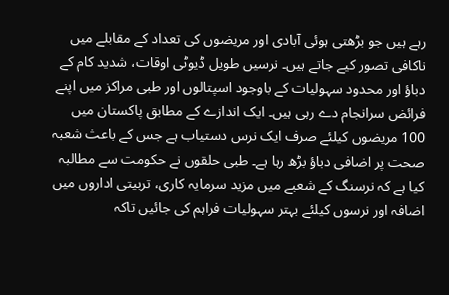رہے ہیں جو بڑھتی ہوئی آبادی اور مریضوں کی تعداد کے مقابلے میں ناکافی تصور کیے جاتے ہیں۔ نرسیں طویل ڈیوٹی اوقات، شدید کام کے دباؤ اور محدود سہولیات کے باوجود اسپتالوں اور طبی مراکز میں اپنے فرائض سرانجام دے رہی ہیں۔ ایک اندازے کے مطابق پاکستان میں 100 مریضوں کیلئے صرف ایک نرس دستیاب ہے جس کے باعث شعبہ صحت پر اضافی دباؤ بڑھ رہا ہے۔ طبی حلقوں نے حکومت سے مطالبہ کیا ہے کہ نرسنگ کے شعبے میں مزید سرمایہ کاری، تربیتی اداروں میں اضافہ اور نرسوں کیلئے بہتر سہولیات فراہم کی جائیں تاکہ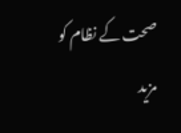صحت کے نظام کو مزید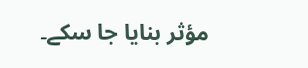مؤثر بنایا جا سکے۔